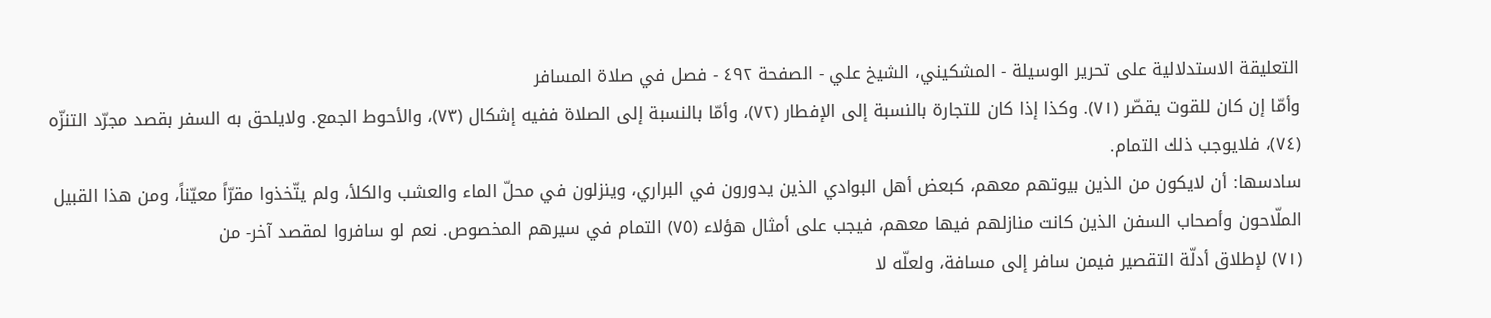التعليقة الاستدلالية على تحرير الوسيلة - المشكيني، الشيخ علي - الصفحة ٤٩٢ - فصل في صلاة المسافر
وأمّا إن كان للقوت يقصّر (٧١). وكذا إذا كان للتجارة بالنسبة إلى الإفطار (٧٢)، وأمّا بالنسبة إلى الصلاة ففيه إشكال (٧٣)، والأحوط الجمع. ولايلحق به السفر بقصد مجرّد التنزّه (٧٤)، فلايوجب ذلك التمام.
سادسها: أن لايكون من الذين بيوتهم معهم، كبعض أهل البوادي الذين يدورون في البراري، وينزلون في محلّ الماء والعشب والكلأ، ولم يتّخذوا مقرّاً معيّناً، ومن هذا القبيل الملّاحون وأصحاب السفن الذين كانت منازلهم فيها معهم، فيجب على أمثال هؤلاء (٧٥) التمام في سيرهم المخصوص. نعم لو سافروا لمقصد آخر- من
(٧١) لإطلاق أدلّة التقصير فيمن سافر إلى مسافة، ولعلّه لا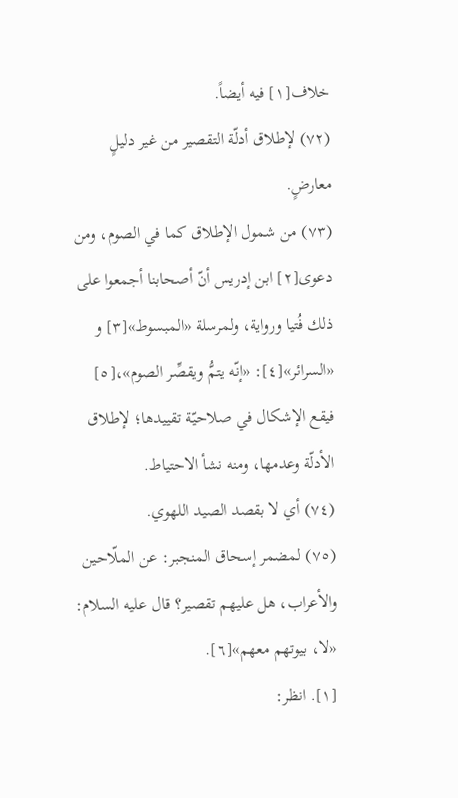خلاف[١] فيه أيضاً.
(٧٢) لإطلاق أدلّة التقصير من غير دليلٍ معارضٍ.
(٧٣) من شمول الإطلاق كما في الصوم، ومن دعوى[٢] ابن إدريس أنّ أصحابنا أجمعوا على ذلك فُتيا ورواية، ولمرسلة «المبسوط»[٣] و «السرائر»[٤]: «إنّه يتمُّ ويقصِّر الصوم»،[٥] فيقع الإشكال في صلاحيّة تقييدها؛ لإطلاق الأدلّة وعدمها، ومنه نشأ الاحتياط.
(٧٤) أي لا بقصد الصيد اللهوي.
(٧٥) لمضمر إسحاق المنجبر: عن الملّاحين والأعراب، هل عليهم تقصير؟ قال عليه السلام: «لا، بيوتهم معهم»[٦].
[١]. انظر: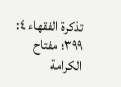تذكرة الفقهاء ٤: ٣٩٩؛ مفتاح الكرامة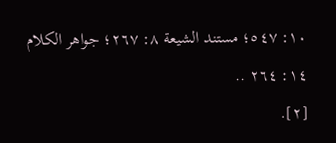١٠: ٥٤٧؛ مستند الشيعة ٨: ٢٦٧؛ جواهر الكلام ١٤: ٢٦٤ ..
[٢].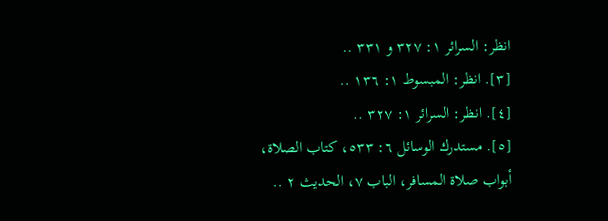انظر: السرائر ١: ٣٢٧ و ٣٣١ ..
[٣]. انظر: المبسوط ١: ١٣٦ ..
[٤]. انظر: السرائر ١: ٣٢٧ ..
[٥]. مستدرك الوسائل ٦: ٥٣٣، كتاب الصلاة، أبواب صلاة المسافر، الباب ٧، الحديث ٢ ..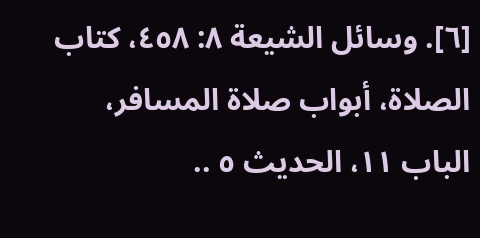[٦]. وسائل الشيعة ٨: ٤٥٨، كتاب الصلاة، أبواب صلاة المسافر، الباب ١١، الحديث ٥ ..